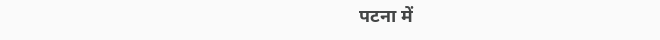पटना में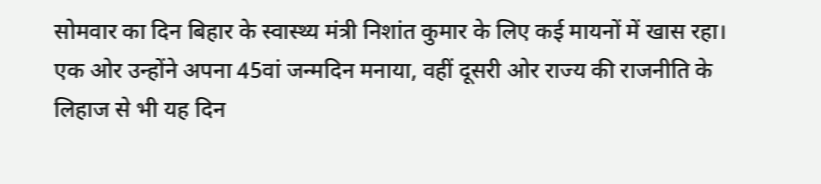सोमवार का दिन बिहार के स्वास्थ्य मंत्री निशांत कुमार के लिए कई मायनों में खास रहा। एक ओर उन्होंने अपना 45वां जन्मदिन मनाया, वहीं दूसरी ओर राज्य की राजनीति के लिहाज से भी यह दिन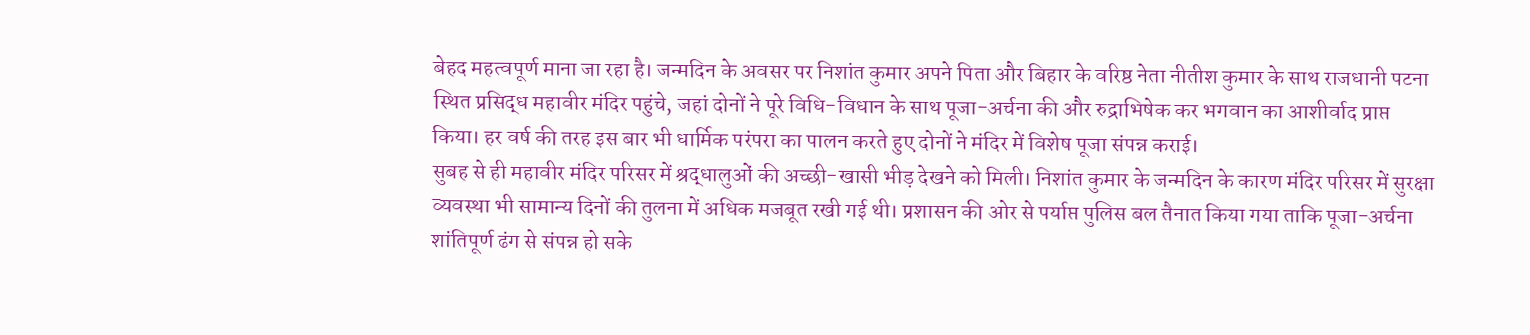बेहद महत्वपूर्ण माना जा रहा है। जन्मदिन के अवसर पर निशांत कुमार अपने पिता और बिहार के वरिष्ठ नेता नीतीश कुमार के साथ राजधानी पटना स्थित प्रसिद्ध महावीर मंदिर पहुंचे, जहां दोनों ने पूरे विधि-विधान के साथ पूजा-अर्चना की और रुद्राभिषेक कर भगवान का आशीर्वाद प्राप्त किया। हर वर्ष की तरह इस बार भी धार्मिक परंपरा का पालन करते हुए दोनों ने मंदिर में विशेष पूजा संपन्न कराई।
सुबह से ही महावीर मंदिर परिसर में श्रद्धालुओं की अच्छी-खासी भीड़ देखने को मिली। निशांत कुमार के जन्मदिन के कारण मंदिर परिसर में सुरक्षा व्यवस्था भी सामान्य दिनों की तुलना में अधिक मजबूत रखी गई थी। प्रशासन की ओर से पर्याप्त पुलिस बल तैनात किया गया ताकि पूजा-अर्चना शांतिपूर्ण ढंग से संपन्न हो सके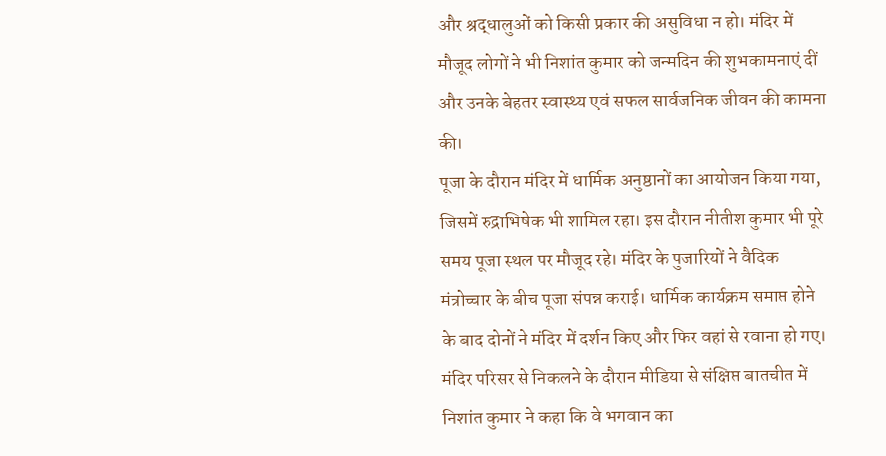और श्रद्धालुओं को किसी प्रकार की असुविधा न हो। मंदिर में मौजूद लोगों ने भी निशांत कुमार को जन्मदिन की शुभकामनाएं दीं और उनके बेहतर स्वास्थ्य एवं सफल सार्वजनिक जीवन की कामना की।
पूजा के दौरान मंदिर में धार्मिक अनुष्ठानों का आयोजन किया गया, जिसमें रुद्राभिषेक भी शामिल रहा। इस दौरान नीतीश कुमार भी पूरे समय पूजा स्थल पर मौजूद रहे। मंदिर के पुजारियों ने वैदिक मंत्रोच्चार के बीच पूजा संपन्न कराई। धार्मिक कार्यक्रम समाप्त होने के बाद दोनों ने मंदिर में दर्शन किए और फिर वहां से रवाना हो गए।
मंदिर परिसर से निकलने के दौरान मीडिया से संक्षिप्त बातचीत में निशांत कुमार ने कहा कि वे भगवान का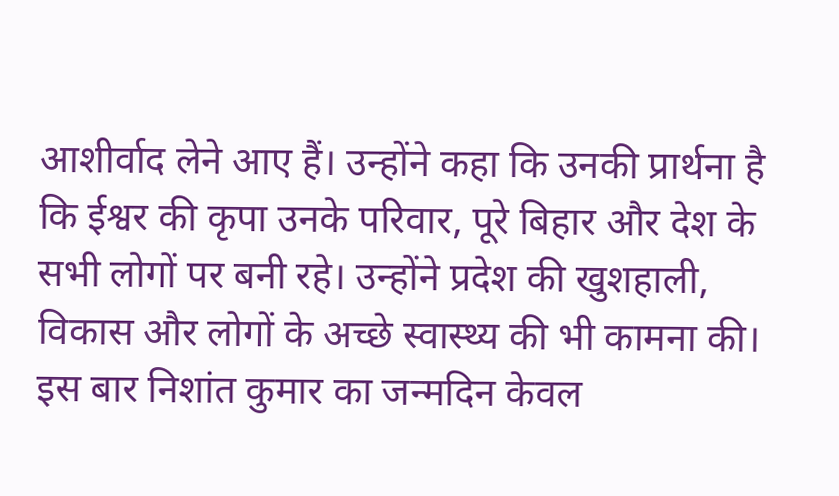आशीर्वाद लेने आए हैं। उन्होंने कहा कि उनकी प्रार्थना है कि ईश्वर की कृपा उनके परिवार, पूरे बिहार और देश के सभी लोगों पर बनी रहे। उन्होंने प्रदेश की खुशहाली, विकास और लोगों के अच्छे स्वास्थ्य की भी कामना की।
इस बार निशांत कुमार का जन्मदिन केवल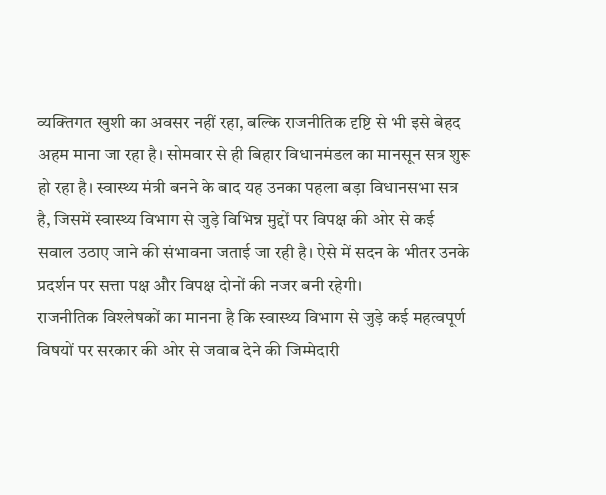व्यक्तिगत खुशी का अवसर नहीं रहा, बल्कि राजनीतिक दृष्टि से भी इसे बेहद अहम माना जा रहा है। सोमवार से ही बिहार विधानमंडल का मानसून सत्र शुरू हो रहा है। स्वास्थ्य मंत्री बनने के बाद यह उनका पहला बड़ा विधानसभा सत्र है, जिसमें स्वास्थ्य विभाग से जुड़े विभिन्न मुद्दों पर विपक्ष की ओर से कई सवाल उठाए जाने की संभावना जताई जा रही है। ऐसे में सदन के भीतर उनके प्रदर्शन पर सत्ता पक्ष और विपक्ष दोनों की नजर बनी रहेगी।
राजनीतिक विश्लेषकों का मानना है कि स्वास्थ्य विभाग से जुड़े कई महत्वपूर्ण विषयों पर सरकार की ओर से जवाब देने की जिम्मेदारी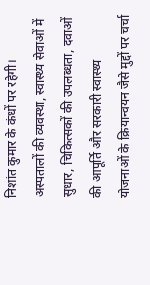निशांत कुमार के कंधों पर रहेगी। अस्पतालों की व्यवस्था, स्वास्थ्य सेवाओं में सुधार, चिकित्सकों की उपलब्धता, दवाओं की आपूर्ति और सरकारी स्वास्थ्य योजनाओं के क्रियान्वयन जैसे मुद्दों पर चर्चा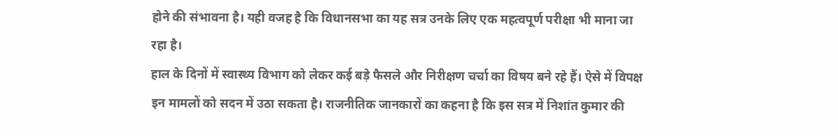होने की संभावना है। यही वजह है कि विधानसभा का यह सत्र उनके लिए एक महत्वपूर्ण परीक्षा भी माना जा रहा है।
हाल के दिनों में स्वास्थ्य विभाग को लेकर कई बड़े फैसले और निरीक्षण चर्चा का विषय बने रहे हैं। ऐसे में विपक्ष इन मामलों को सदन में उठा सकता है। राजनीतिक जानकारों का कहना है कि इस सत्र में निशांत कुमार की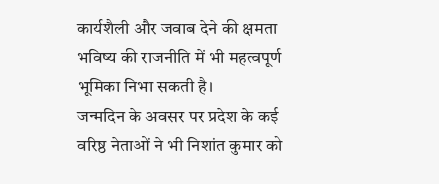कार्यशैली और जवाब देने की क्षमता भविष्य की राजनीति में भी महत्वपूर्ण भूमिका निभा सकती है।
जन्मदिन के अवसर पर प्रदेश के कई वरिष्ठ नेताओं ने भी निशांत कुमार को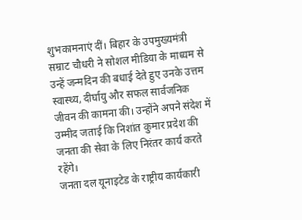शुभकामनाएं दीं। बिहार के उपमुख्यमंत्री सम्राट चौधरी ने सोशल मीडिया के माध्यम से उन्हें जन्मदिन की बधाई देते हुए उनके उत्तम स्वास्थ्य, दीर्घायु और सफल सार्वजनिक जीवन की कामना की। उन्होंने अपने संदेश में उम्मीद जताई कि निशांत कुमार प्रदेश की जनता की सेवा के लिए निरंतर कार्य करते रहेंगे।
जनता दल यूनाइटेड के राष्ट्रीय कार्यकारी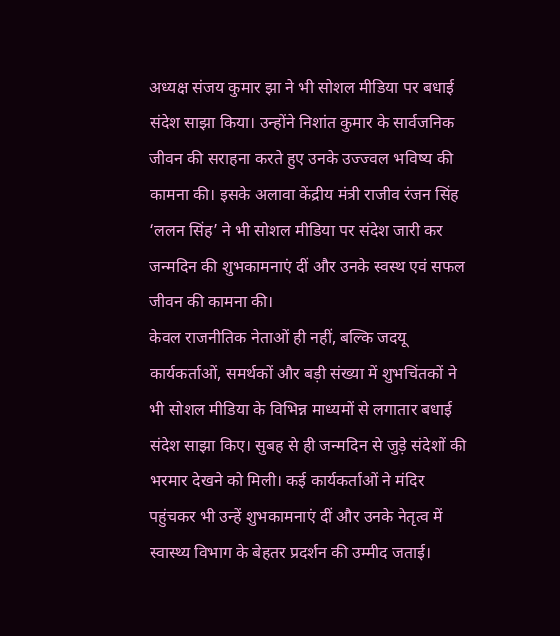अध्यक्ष संजय कुमार झा ने भी सोशल मीडिया पर बधाई संदेश साझा किया। उन्होंने निशांत कुमार के सार्वजनिक जीवन की सराहना करते हुए उनके उज्ज्वल भविष्य की कामना की। इसके अलावा केंद्रीय मंत्री राजीव रंजन सिंह ‘ललन सिंह’ ने भी सोशल मीडिया पर संदेश जारी कर जन्मदिन की शुभकामनाएं दीं और उनके स्वस्थ एवं सफल जीवन की कामना की।
केवल राजनीतिक नेताओं ही नहीं, बल्कि जदयू कार्यकर्ताओं, समर्थकों और बड़ी संख्या में शुभचिंतकों ने भी सोशल मीडिया के विभिन्न माध्यमों से लगातार बधाई संदेश साझा किए। सुबह से ही जन्मदिन से जुड़े संदेशों की भरमार देखने को मिली। कई कार्यकर्ताओं ने मंदिर पहुंचकर भी उन्हें शुभकामनाएं दीं और उनके नेतृत्व में स्वास्थ्य विभाग के बेहतर प्रदर्शन की उम्मीद जताई।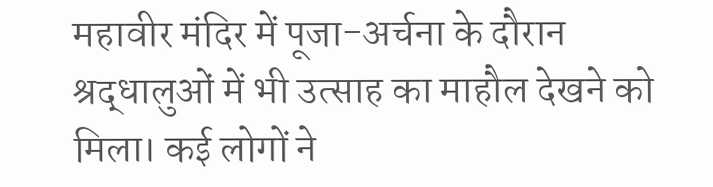महावीर मंदिर में पूजा-अर्चना के दौरान श्रद्धालुओं में भी उत्साह का माहौल देखने को मिला। कई लोगों ने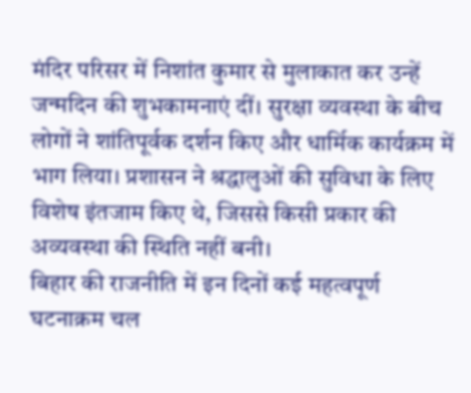मंदिर परिसर में निशांत कुमार से मुलाकात कर उन्हें जन्मदिन की शुभकामनाएं दीं। सुरक्षा व्यवस्था के बीच लोगों ने शांतिपूर्वक दर्शन किए और धार्मिक कार्यक्रम में भाग लिया। प्रशासन ने श्रद्धालुओं की सुविधा के लिए विशेष इंतजाम किए थे, जिससे किसी प्रकार की अव्यवस्था की स्थिति नहीं बनी।
बिहार की राजनीति में इन दिनों कई महत्वपूर्ण घटनाक्रम चल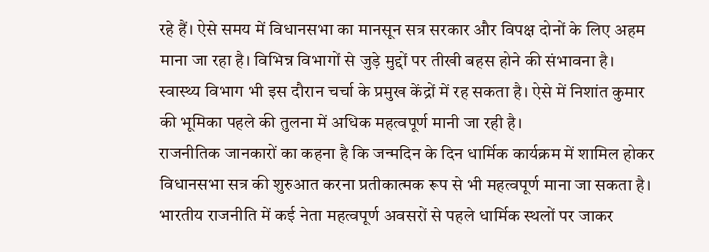रहे हैं। ऐसे समय में विधानसभा का मानसून सत्र सरकार और विपक्ष दोनों के लिए अहम माना जा रहा है। विभिन्न विभागों से जुड़े मुद्दों पर तीखी बहस होने की संभावना है। स्वास्थ्य विभाग भी इस दौरान चर्चा के प्रमुख केंद्रों में रह सकता है। ऐसे में निशांत कुमार की भूमिका पहले की तुलना में अधिक महत्वपूर्ण मानी जा रही है।
राजनीतिक जानकारों का कहना है कि जन्मदिन के दिन धार्मिक कार्यक्रम में शामिल होकर विधानसभा सत्र की शुरुआत करना प्रतीकात्मक रूप से भी महत्वपूर्ण माना जा सकता है। भारतीय राजनीति में कई नेता महत्वपूर्ण अवसरों से पहले धार्मिक स्थलों पर जाकर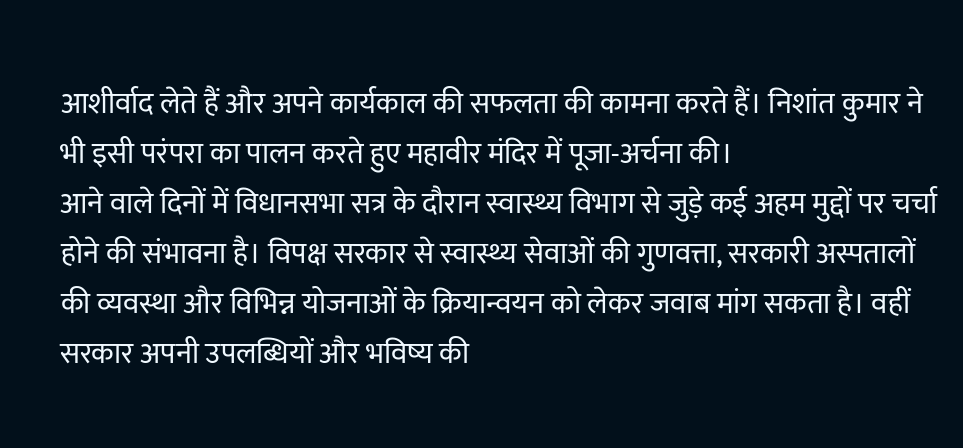आशीर्वाद लेते हैं और अपने कार्यकाल की सफलता की कामना करते हैं। निशांत कुमार ने भी इसी परंपरा का पालन करते हुए महावीर मंदिर में पूजा-अर्चना की।
आने वाले दिनों में विधानसभा सत्र के दौरान स्वास्थ्य विभाग से जुड़े कई अहम मुद्दों पर चर्चा होने की संभावना है। विपक्ष सरकार से स्वास्थ्य सेवाओं की गुणवत्ता, सरकारी अस्पतालों की व्यवस्था और विभिन्न योजनाओं के क्रियान्वयन को लेकर जवाब मांग सकता है। वहीं सरकार अपनी उपलब्धियों और भविष्य की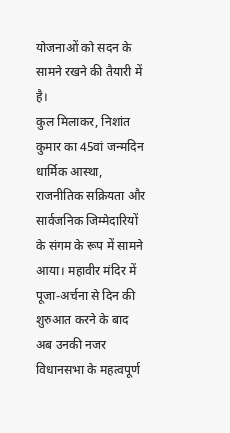योजनाओं को सदन के सामने रखने की तैयारी में है।
कुल मिलाकर, निशांत कुमार का 45वां जन्मदिन धार्मिक आस्था, राजनीतिक सक्रियता और सार्वजनिक जिम्मेदारियों के संगम के रूप में सामने आया। महावीर मंदिर में पूजा-अर्चना से दिन की शुरुआत करने के बाद अब उनकी नजर विधानसभा के महत्वपूर्ण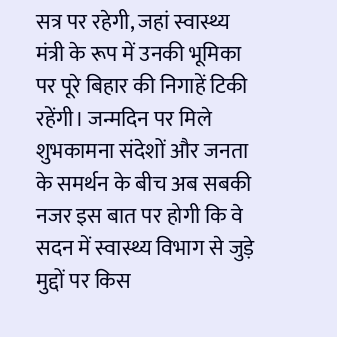सत्र पर रहेगी, जहां स्वास्थ्य मंत्री के रूप में उनकी भूमिका पर पूरे बिहार की निगाहें टिकी रहेंगी। जन्मदिन पर मिले शुभकामना संदेशों और जनता के समर्थन के बीच अब सबकी नजर इस बात पर होगी कि वे सदन में स्वास्थ्य विभाग से जुड़े मुद्दों पर किस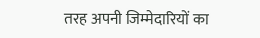तरह अपनी जिम्मेदारियों का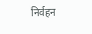निर्वहन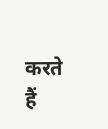करते हैं